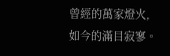曾經的萬家燈火,如今的滿目寂寥。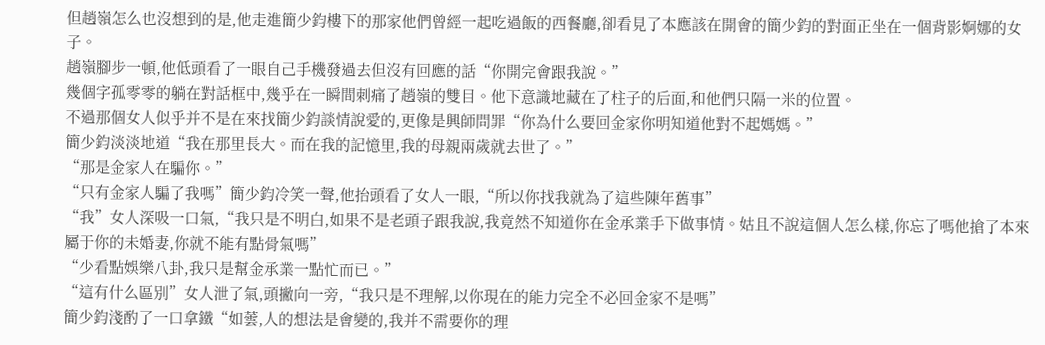但趙嶺怎么也沒想到的是,他走進簡少鈞樓下的那家他們曾經一起吃過飯的西餐廳,卻看見了本應該在開會的簡少鈞的對面正坐在一個背影婀娜的女子。
趙嶺腳步一頓,他低頭看了一眼自己手機發過去但沒有回應的話“你開完會跟我說。”
幾個字孤零零的躺在對話框中,幾乎在一瞬間刺痛了趙嶺的雙目。他下意識地藏在了柱子的后面,和他們只隔一米的位置。
不過那個女人似乎并不是在來找簡少鈞談情說愛的,更像是興師問罪“你為什么要回金家你明知道他對不起媽媽。”
簡少鈞淡淡地道“我在那里長大。而在我的記憶里,我的母親兩歲就去世了。”
“那是金家人在騙你。”
“只有金家人騙了我嗎”簡少鈞冷笑一聲,他抬頭看了女人一眼,“所以你找我就為了這些陳年舊事”
“我”女人深吸一口氣,“我只是不明白,如果不是老頭子跟我說,我竟然不知道你在金承業手下做事情。姑且不說這個人怎么樣,你忘了嗎他搶了本來屬于你的未婚妻,你就不能有點骨氣嗎”
“少看點娛樂八卦,我只是幫金承業一點忙而已。”
“這有什么區別”女人泄了氣,頭撇向一旁,“我只是不理解,以你現在的能力完全不必回金家不是嗎”
簡少鈞淺酌了一口拿鐵“如蕓,人的想法是會變的,我并不需要你的理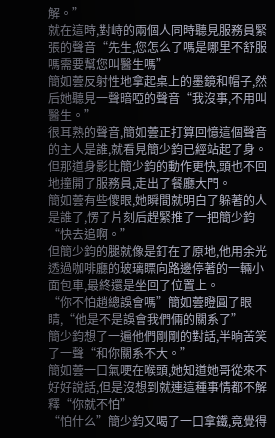解。”
就在這時,對峙的兩個人同時聽見服務員緊張的聲音“先生,您怎么了嗎是哪里不舒服嗎需要幫您叫醫生嗎”
簡如蕓反射性地拿起桌上的墨鏡和帽子,然后她聽見一聲暗啞的聲音“我沒事,不用叫醫生。”
很耳熟的聲音,簡如蕓正打算回憶這個聲音的主人是誰,就看見簡少鈞已經站起了身。
但那道身影比簡少鈞的動作更快,頭也不回地撞開了服務員,走出了餐廳大門。
簡如蕓有些傻眼,她瞬間就明白了躲著的人是誰了,愣了片刻后趕緊推了一把簡少鈞“快去追啊。”
但簡少鈞的腿就像是釘在了原地,他用余光透過咖啡廳的玻璃瞟向路邊停著的一輛小面包車,最終還是坐回了位置上。
“你不怕趙總誤會嗎”簡如蕓瞪圓了眼睛,“他是不是誤會我們倆的關系了”
簡少鈞想了一遍他們剛剛的對話,半晌苦笑了一聲“和你關系不大。”
簡如蕓一口氣哽在喉頭,她知道她哥從來不好好說話,但是沒想到就連這種事情都不解釋“你就不怕”
“怕什么”簡少鈞又喝了一口拿鐵,竟覺得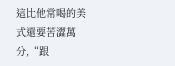這比他常喝的美式還要苦澀萬分,“跟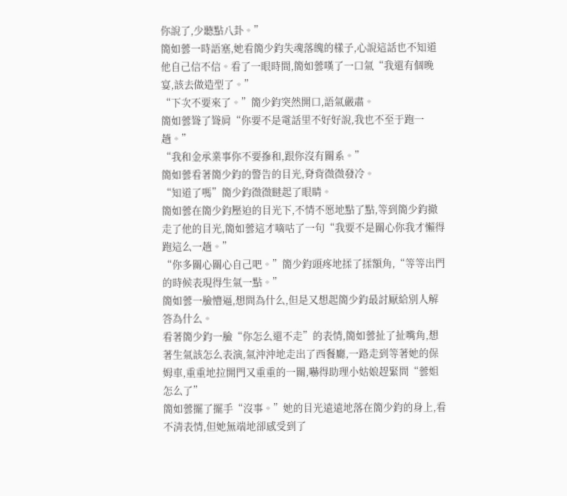你說了,少聽點八卦。”
簡如蕓一時語塞,她看簡少鈞失魂落魄的樣子,心說這話也不知道他自己信不信。看了一眼時間,簡如蕓嘆了一口氣“我還有個晚宴,該去做造型了。”
“下次不要來了。”簡少鈞突然開口,語氣嚴肅。
簡如蕓聳了聳肩“你要不是電話里不好好說,我也不至于跑一趟。”
“我和金承業事你不要摻和,跟你沒有關系。”
簡如蕓看著簡少鈞的警告的目光,脊背微微發冷。
“知道了嗎”簡少鈞微微瞇起了眼睛。
簡如蕓在簡少鈞壓迫的目光下,不情不愿地點了點,等到簡少鈞撤走了他的目光,簡如蕓這才嘀咕了一句“我要不是關心你我才懶得跑這么一趟。”
“你多關心關心自己吧。”簡少鈞頭疼地揉了揉額角,“等等出門的時候表現得生氣一點。”
簡如蕓一臉懵逼,想問為什么,但是又想起簡少鈞最討厭給別人解答為什么。
看著簡少鈞一臉“你怎么還不走”的表情,簡如蕓扯了扯嘴角,想著生氣該怎么表演,氣沖沖地走出了西餐廳,一路走到等著她的保姆車,重重地拉開門又重重的一關,嚇得助理小姑娘趕緊問“蕓姐怎么了”
簡如蕓擺了擺手“沒事。”她的目光遠遠地落在簡少鈞的身上,看不清表情,但她無端地卻感受到了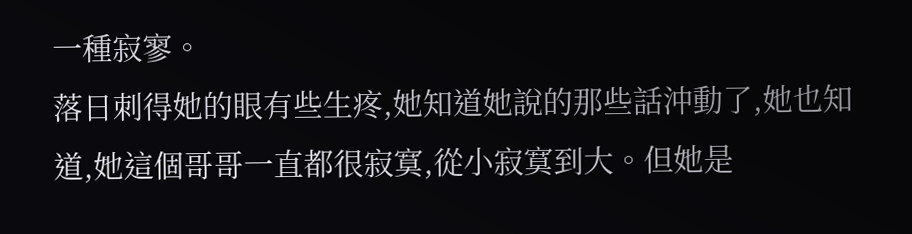一種寂寥。
落日刺得她的眼有些生疼,她知道她說的那些話沖動了,她也知道,她這個哥哥一直都很寂寞,從小寂寞到大。但她是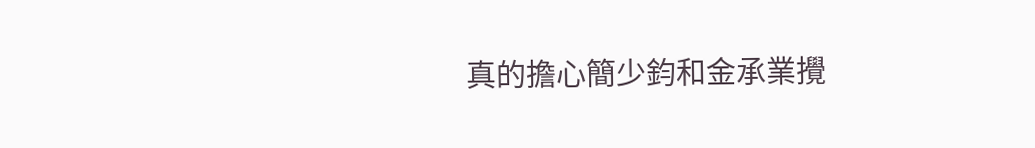真的擔心簡少鈞和金承業攪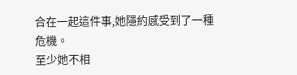合在一起這件事,她隱約感受到了一種危機。
至少她不相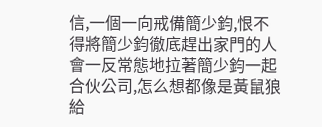信,一個一向戒備簡少鈞,恨不得將簡少鈞徹底趕出家門的人會一反常態地拉著簡少鈞一起合伙公司,怎么想都像是黃鼠狼給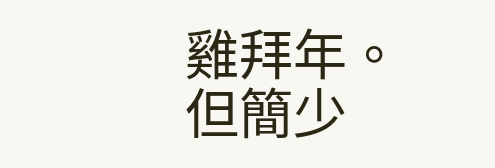雞拜年。
但簡少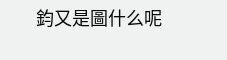鈞又是圖什么呢